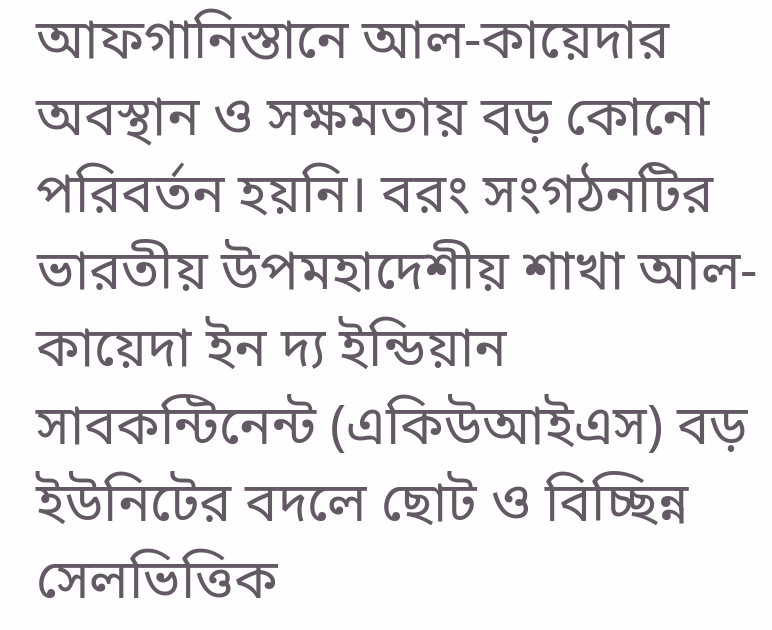আফগানিস্তানে আল-কায়েদার অবস্থান ও সক্ষমতায় বড় কোনো পরিবর্তন হয়নি। বরং সংগঠনটির ভারতীয় উপমহাদেশীয় শাখা আল-কায়েদা ইন দ্য ইন্ডিয়ান সাবকন্টিনেন্ট (একিউআইএস) বড় ইউনিটের বদলে ছোট ও বিচ্ছিন্ন সেলভিত্তিক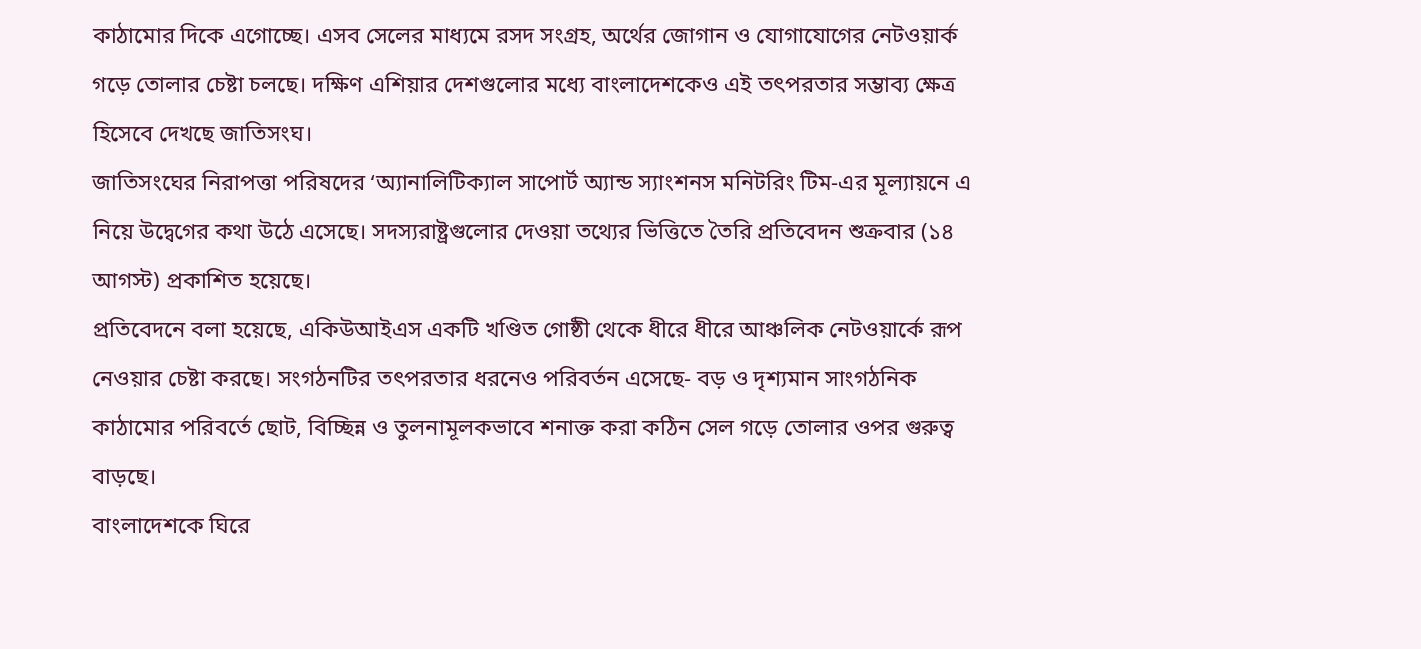কাঠামোর দিকে এগোচ্ছে। এসব সেলের মাধ্যমে রসদ সংগ্রহ, অর্থের জোগান ও যোগাযোগের নেটওয়ার্ক গড়ে তোলার চেষ্টা চলছে। দক্ষিণ এশিয়ার দেশগুলোর মধ্যে বাংলাদেশকেও এই তৎপরতার সম্ভাব্য ক্ষেত্র হিসেবে দেখছে জাতিসংঘ।
জাতিসংঘের নিরাপত্তা পরিষদের ‘অ্যানালিটিক্যাল সাপোর্ট অ্যান্ড স্যাংশনস মনিটরিং টিম-এর মূল্যায়নে এ নিয়ে উদ্বেগের কথা উঠে এসেছে। সদস্যরাষ্ট্রগুলোর দেওয়া তথ্যের ভিত্তিতে তৈরি প্রতিবেদন শুক্রবার (১৪ আগস্ট) প্রকাশিত হয়েছে।
প্রতিবেদনে বলা হয়েছে, একিউআইএস একটি খণ্ডিত গোষ্ঠী থেকে ধীরে ধীরে আঞ্চলিক নেটওয়ার্কে রূপ নেওয়ার চেষ্টা করছে। সংগঠনটির তৎপরতার ধরনেও পরিবর্তন এসেছে- বড় ও দৃশ্যমান সাংগঠনিক কাঠামোর পরিবর্তে ছোট, বিচ্ছিন্ন ও তুলনামূলকভাবে শনাক্ত করা কঠিন সেল গড়ে তোলার ওপর গুরুত্ব বাড়ছে।
বাংলাদেশকে ঘিরে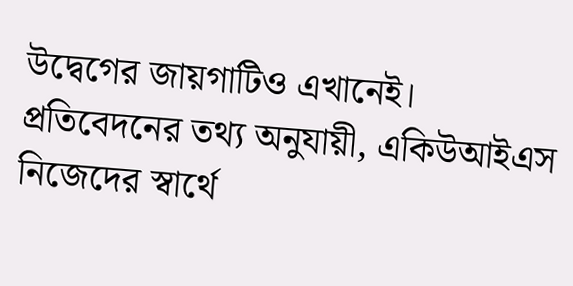উদ্বেগের জায়গাটিও এখানেই। প্রতিবেদনের তথ্য অনুযায়ী, একিউআইএস নিজেদের স্বার্থে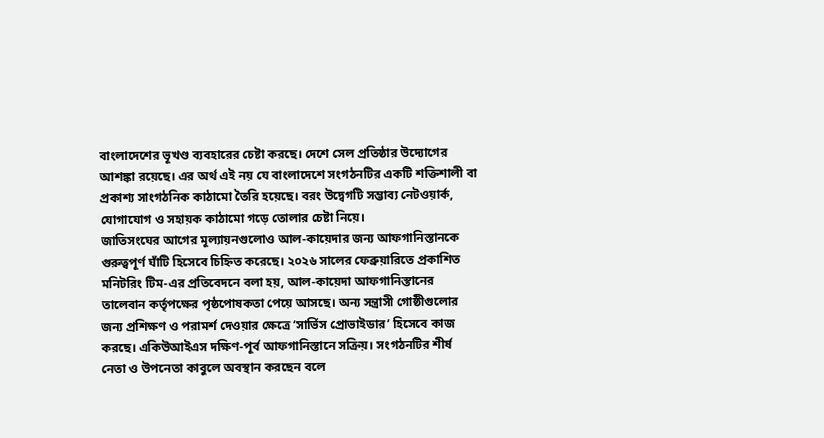বাংলাদেশের ভূখণ্ড ব্যবহারের চেষ্টা করছে। দেশে সেল প্রতিষ্ঠার উদ্যোগের আশঙ্কা রয়েছে। এর অর্থ এই নয় যে বাংলাদেশে সংগঠনটির একটি শক্তিশালী বা প্রকাশ্য সাংগঠনিক কাঠামো তৈরি হয়েছে। বরং উদ্বেগটি সম্ভাব্য নেটওয়ার্ক, যোগাযোগ ও সহায়ক কাঠামো গড়ে তোলার চেষ্টা নিয়ে।
জাতিসংঘের আগের মূল্যায়নগুলোও আল-কায়েদার জন্য আফগানিস্তানকে গুরুত্বপূর্ণ ঘাঁটি হিসেবে চিহ্নিত করেছে। ২০২৬ সালের ফেব্রুয়ারিতে প্রকাশিত মনিটরিং টিম-এর প্রতিবেদনে বলা হয়, আল-কায়েদা আফগানিস্তানের তালেবান কর্তৃপক্ষের পৃষ্ঠপোষকতা পেয়ে আসছে। অন্য সন্ত্রাসী গোষ্ঠীগুলোর জন্য প্রশিক্ষণ ও পরামর্শ দেওয়ার ক্ষেত্রে ‘সার্ভিস প্রোভাইডার’ হিসেবে কাজ করছে। একিউআইএস দক্ষিণ-পূর্ব আফগানিস্তানে সক্রিয়। সংগঠনটির শীর্ষ নেতা ও উপনেতা কাবুলে অবস্থান করছেন বলে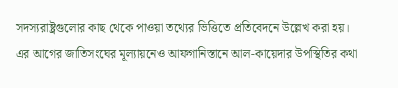সদস্যরাষ্ট্রগুলোর কাছ থেকে পাওয়া তথ্যের ভিত্তিতে প্রতিবেদনে উল্লেখ করা হয়।
এর আগের জাতিসংঘের মূল্যায়নেও আফগানিস্তানে আল-কায়েদার উপস্থিতির কথা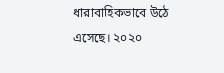ধারাবাহিকভাবে উঠে এসেছে। ২০২০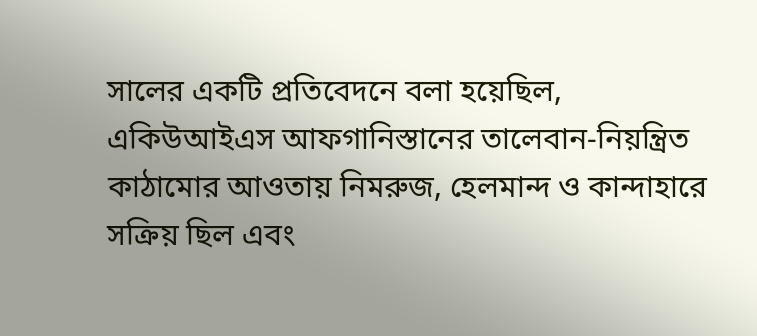সালের একটি প্রতিবেদনে বলা হয়েছিল, একিউআইএস আফগানিস্তানের তালেবান-নিয়ন্ত্রিত কাঠামোর আওতায় নিমরুজ, হেলমান্দ ও কান্দাহারে সক্রিয় ছিল এবং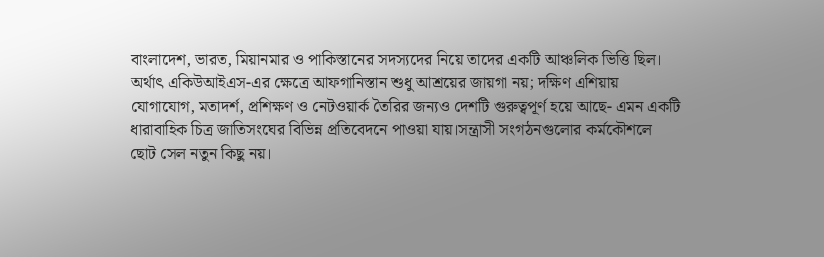বাংলাদেশ, ভারত, মিয়ানমার ও পাকিস্তানের সদস্যদের নিয়ে তাদের একটি আঞ্চলিক ভিত্তি ছিল।
অর্থাৎ একিউআইএস-এর ক্ষেত্রে আফগানিস্তান শুধু আশ্রয়ের জায়গা নয়; দক্ষিণ এশিয়ায় যোগাযোগ, মতাদর্শ, প্রশিক্ষণ ও নেটওয়ার্ক তৈরির জন্যও দেশটি গুরুত্বপূর্ণ হয়ে আছে- এমন একটি ধারাবাহিক চিত্র জাতিসংঘের বিভিন্ন প্রতিবেদনে পাওয়া যায়।সন্ত্রাসী সংগঠনগুলোর কর্মকৌশলে ছোট সেল নতুন কিছু নয়।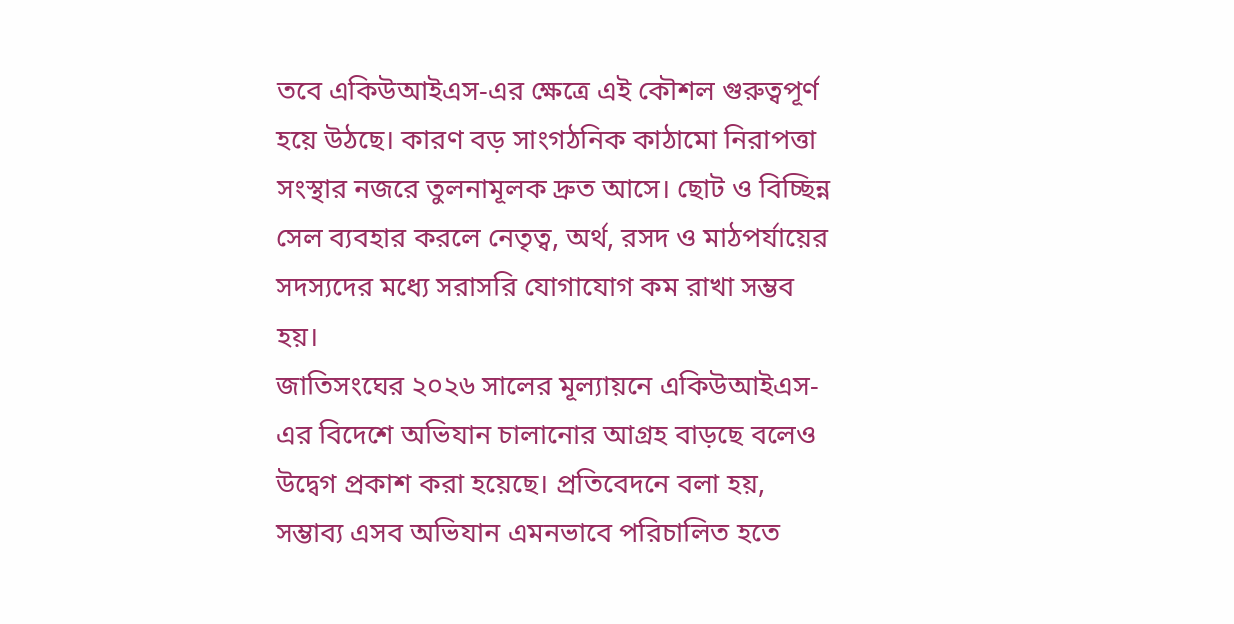তবে একিউআইএস-এর ক্ষেত্রে এই কৌশল গুরুত্বপূর্ণ হয়ে উঠছে। কারণ বড় সাংগঠনিক কাঠামো নিরাপত্তা সংস্থার নজরে তুলনামূলক দ্রুত আসে। ছোট ও বিচ্ছিন্ন সেল ব্যবহার করলে নেতৃত্ব, অর্থ, রসদ ও মাঠপর্যায়ের সদস্যদের মধ্যে সরাসরি যোগাযোগ কম রাখা সম্ভব হয়।
জাতিসংঘের ২০২৬ সালের মূল্যায়নে একিউআইএস-এর বিদেশে অভিযান চালানোর আগ্রহ বাড়ছে বলেও উদ্বেগ প্রকাশ করা হয়েছে। প্রতিবেদনে বলা হয়, সম্ভাব্য এসব অভিযান এমনভাবে পরিচালিত হতে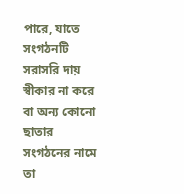পারে, যাতে সংগঠনটি সরাসরি দায় স্বীকার না করে বা অন্য কোনো ছাতার সংগঠনের নামে তা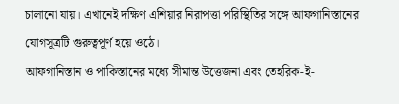চালানো যায়। এখানেই দক্ষিণ এশিয়ার নিরাপত্তা পরিস্থিতির সঙ্গে আফগানিস্তানের যোগসূত্রটি গুরুত্বপূর্ণ হয়ে ওঠে।
আফগানিস্তান ও পাকিস্তানের মধ্যে সীমান্ত উত্তেজনা এবং তেহরিক-ই-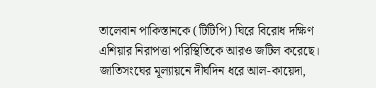তালেবান পাকিস্তানকে (টিটিপি) ঘিরে বিরোধ দক্ষিণ এশিয়ার নিরাপত্তা পরিস্থিতিকে আরও জটিল করেছে। জাতিসংঘের মূল্যায়নে দীর্ঘদিন ধরে আল-কায়েদা,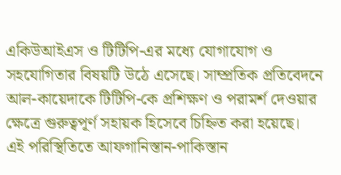একিউআইএস ও টিটিপি-এর মধ্যে যোগাযোগ ও সহযোগিতার বিষয়টি উঠে এসেছে। সাম্প্রতিক প্রতিবেদনে আল-কায়েদাকে টিটিপি-কে প্রশিক্ষণ ও পরামর্শ দেওয়ার ক্ষেত্রে গুরুত্বপূর্ণ সহায়ক হিসেবে চিহ্নিত করা হয়েছে।
এই পরিস্থিতিতে আফগানিস্তান-পাকিস্তান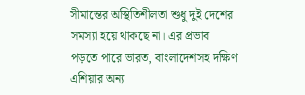সীমান্তের অস্থিতিশীলতা শুধু দুই দেশের সমস্যা হয়ে থাকছে না। এর প্রভাব পড়তে পারে ভারত, বাংলাদেশসহ দক্ষিণ এশিয়ার অন্য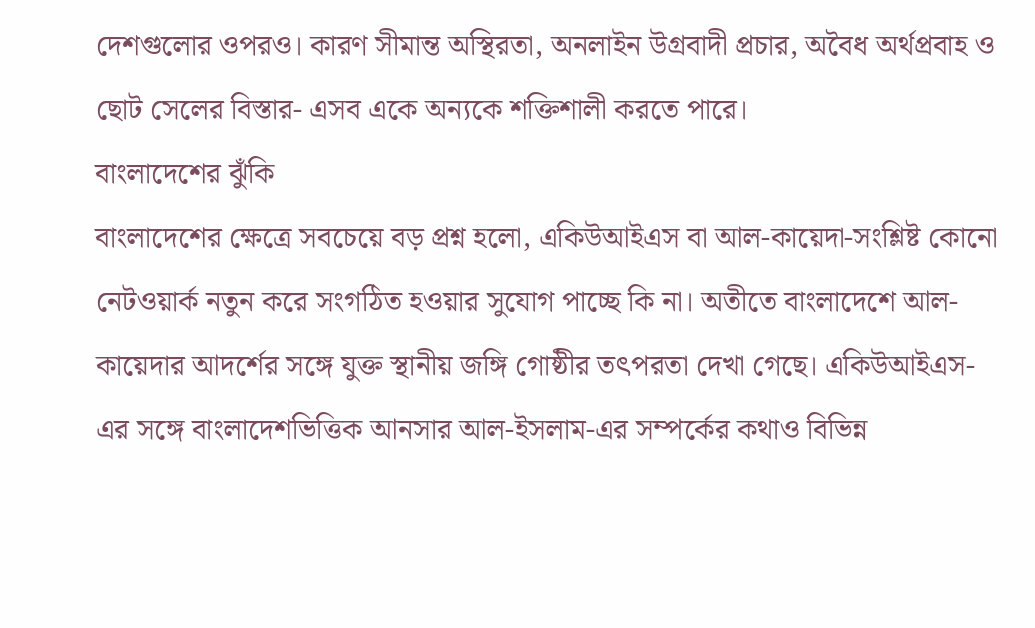দেশগুলোর ওপরও। কারণ সীমান্ত অস্থিরতা, অনলাইন উগ্রবাদী প্রচার, অবৈধ অর্থপ্রবাহ ও ছোট সেলের বিস্তার- এসব একে অন্যকে শক্তিশালী করতে পারে।
বাংলাদেশের ঝুঁকি
বাংলাদেশের ক্ষেত্রে সবচেয়ে বড় প্রশ্ন হলো, একিউআইএস বা আল-কায়েদা-সংশ্লিষ্ট কোনো নেটওয়ার্ক নতুন করে সংগঠিত হওয়ার সুযোগ পাচ্ছে কি না। অতীতে বাংলাদেশে আল-কায়েদার আদর্শের সঙ্গে যুক্ত স্থানীয় জঙ্গি গোষ্ঠীর তৎপরতা দেখা গেছে। একিউআইএস-এর সঙ্গে বাংলাদেশভিত্তিক আনসার আল-ইসলাম-এর সম্পর্কের কথাও বিভিন্ন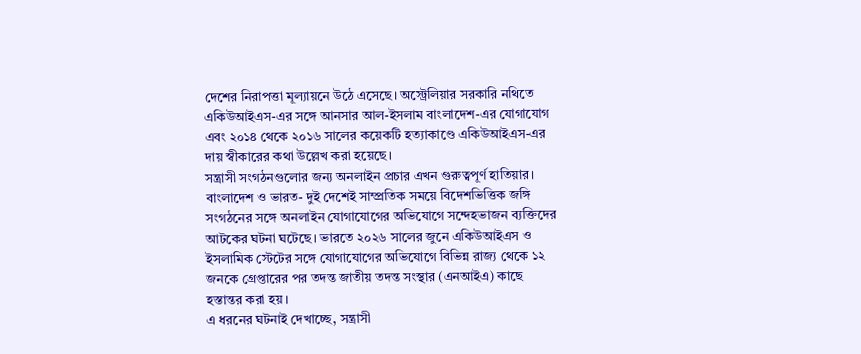দেশের নিরাপত্তা মূল্যায়নে উঠে এসেছে। অস্ট্রেলিয়ার সরকারি নথিতে একিউআইএস-এর সঙ্গে আনসার আল-ইসলাম বাংলাদেশ-এর যোগাযোগ এবং ২০১৪ থেকে ২০১৬ সালের কয়েকটি হত্যাকাণ্ডে একিউআইএস-এর দায় স্বীকারের কথা উল্লেখ করা হয়েছে।
সন্ত্রাসী সংগঠনগুলোর জন্য অনলাইন প্রচার এখন গুরুত্বপূর্ণ হাতিয়ার। বাংলাদেশ ও ভারত- দুই দেশেই সাম্প্রতিক সময়ে বিদেশভিত্তিক জঙ্গি সংগঠনের সঙ্গে অনলাইন যোগাযোগের অভিযোগে সন্দেহভাজন ব্যক্তিদের আটকের ঘটনা ঘটেছে। ভারতে ২০২৬ সালের জুনে একিউআইএস ও ইসলামিক স্টেটের সঙ্গে যোগাযোগের অভিযোগে বিভিন্ন রাজ্য থেকে ১২ জনকে গ্রেপ্তারের পর তদন্ত জাতীয় তদন্ত সংস্থার (এনআইএ) কাছে হস্তান্তর করা হয়।
এ ধরনের ঘটনাই দেখাচ্ছে, সন্ত্রাসী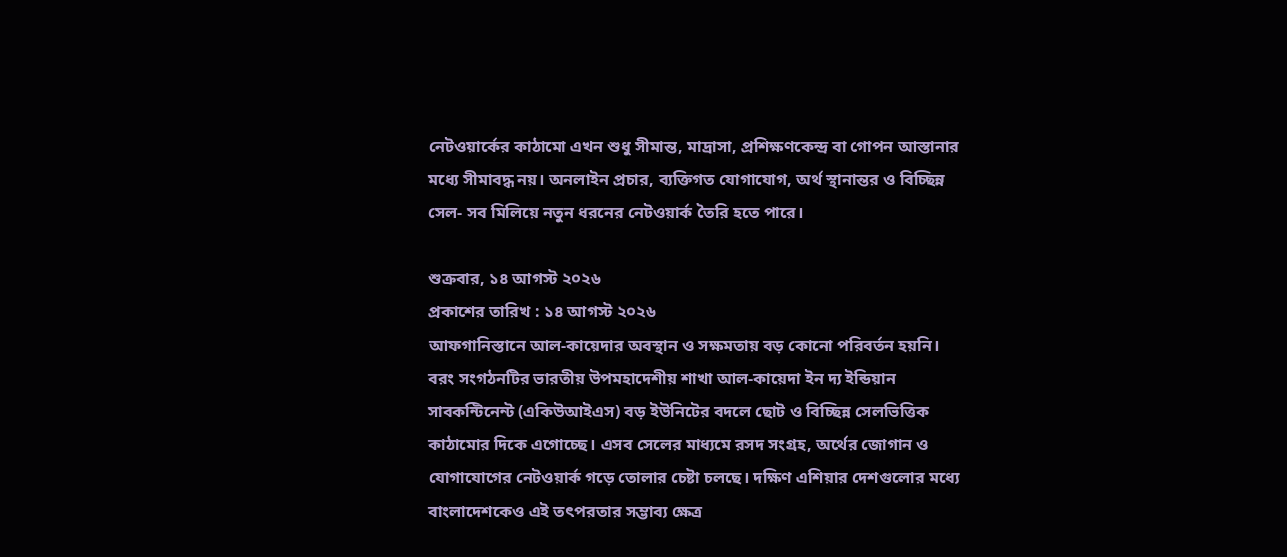নেটওয়ার্কের কাঠামো এখন শুধু সীমান্ত, মাদ্রাসা, প্রশিক্ষণকেন্দ্র বা গোপন আস্তানার মধ্যে সীমাবদ্ধ নয়। অনলাইন প্রচার, ব্যক্তিগত যোগাযোগ, অর্থ স্থানান্তর ও বিচ্ছিন্ন সেল- সব মিলিয়ে নতুন ধরনের নেটওয়ার্ক তৈরি হতে পারে।

শুক্রবার, ১৪ আগস্ট ২০২৬
প্রকাশের তারিখ : ১৪ আগস্ট ২০২৬
আফগানিস্তানে আল-কায়েদার অবস্থান ও সক্ষমতায় বড় কোনো পরিবর্তন হয়নি। বরং সংগঠনটির ভারতীয় উপমহাদেশীয় শাখা আল-কায়েদা ইন দ্য ইন্ডিয়ান সাবকন্টিনেন্ট (একিউআইএস) বড় ইউনিটের বদলে ছোট ও বিচ্ছিন্ন সেলভিত্তিক কাঠামোর দিকে এগোচ্ছে। এসব সেলের মাধ্যমে রসদ সংগ্রহ, অর্থের জোগান ও যোগাযোগের নেটওয়ার্ক গড়ে তোলার চেষ্টা চলছে। দক্ষিণ এশিয়ার দেশগুলোর মধ্যে বাংলাদেশকেও এই তৎপরতার সম্ভাব্য ক্ষেত্র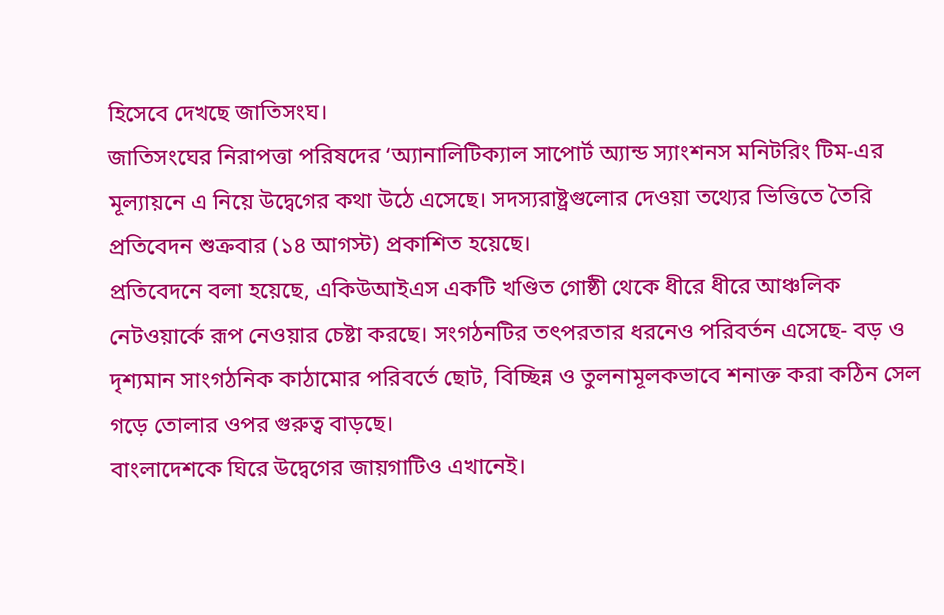হিসেবে দেখছে জাতিসংঘ।
জাতিসংঘের নিরাপত্তা পরিষদের ‘অ্যানালিটিক্যাল সাপোর্ট অ্যান্ড স্যাংশনস মনিটরিং টিম-এর মূল্যায়নে এ নিয়ে উদ্বেগের কথা উঠে এসেছে। সদস্যরাষ্ট্রগুলোর দেওয়া তথ্যের ভিত্তিতে তৈরি প্রতিবেদন শুক্রবার (১৪ আগস্ট) প্রকাশিত হয়েছে।
প্রতিবেদনে বলা হয়েছে, একিউআইএস একটি খণ্ডিত গোষ্ঠী থেকে ধীরে ধীরে আঞ্চলিক নেটওয়ার্কে রূপ নেওয়ার চেষ্টা করছে। সংগঠনটির তৎপরতার ধরনেও পরিবর্তন এসেছে- বড় ও দৃশ্যমান সাংগঠনিক কাঠামোর পরিবর্তে ছোট, বিচ্ছিন্ন ও তুলনামূলকভাবে শনাক্ত করা কঠিন সেল গড়ে তোলার ওপর গুরুত্ব বাড়ছে।
বাংলাদেশকে ঘিরে উদ্বেগের জায়গাটিও এখানেই।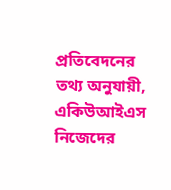প্রতিবেদনের তথ্য অনুযায়ী, একিউআইএস নিজেদের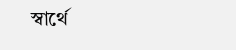স্বার্থে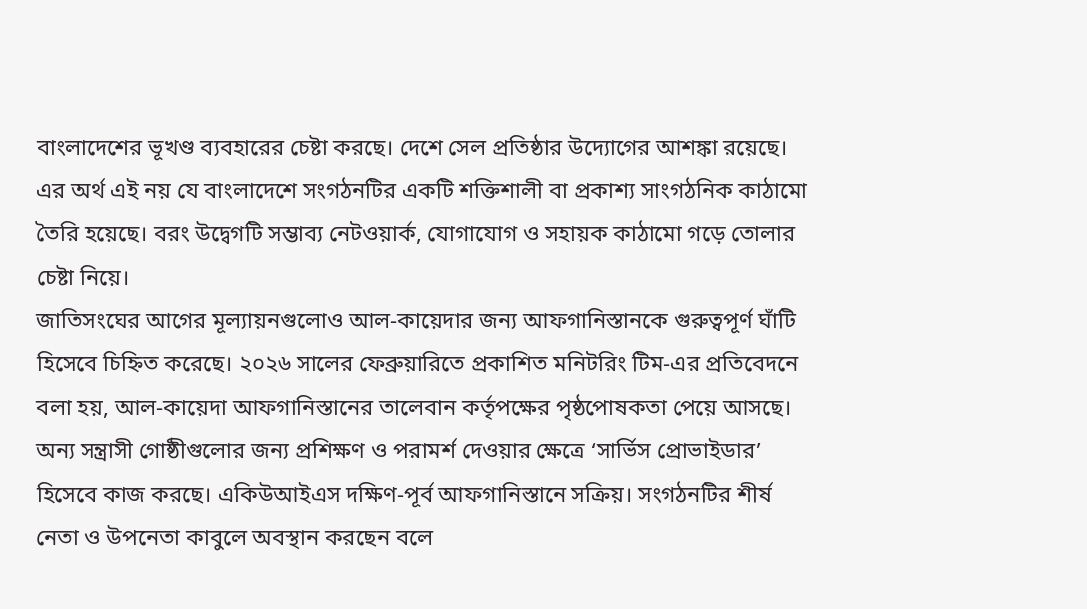বাংলাদেশের ভূখণ্ড ব্যবহারের চেষ্টা করছে। দেশে সেল প্রতিষ্ঠার উদ্যোগের আশঙ্কা রয়েছে। এর অর্থ এই নয় যে বাংলাদেশে সংগঠনটির একটি শক্তিশালী বা প্রকাশ্য সাংগঠনিক কাঠামো তৈরি হয়েছে। বরং উদ্বেগটি সম্ভাব্য নেটওয়ার্ক, যোগাযোগ ও সহায়ক কাঠামো গড়ে তোলার চেষ্টা নিয়ে।
জাতিসংঘের আগের মূল্যায়নগুলোও আল-কায়েদার জন্য আফগানিস্তানকে গুরুত্বপূর্ণ ঘাঁটি হিসেবে চিহ্নিত করেছে। ২০২৬ সালের ফেব্রুয়ারিতে প্রকাশিত মনিটরিং টিম-এর প্রতিবেদনে বলা হয়, আল-কায়েদা আফগানিস্তানের তালেবান কর্তৃপক্ষের পৃষ্ঠপোষকতা পেয়ে আসছে। অন্য সন্ত্রাসী গোষ্ঠীগুলোর জন্য প্রশিক্ষণ ও পরামর্শ দেওয়ার ক্ষেত্রে ‘সার্ভিস প্রোভাইডার’ হিসেবে কাজ করছে। একিউআইএস দক্ষিণ-পূর্ব আফগানিস্তানে সক্রিয়। সংগঠনটির শীর্ষ নেতা ও উপনেতা কাবুলে অবস্থান করছেন বলে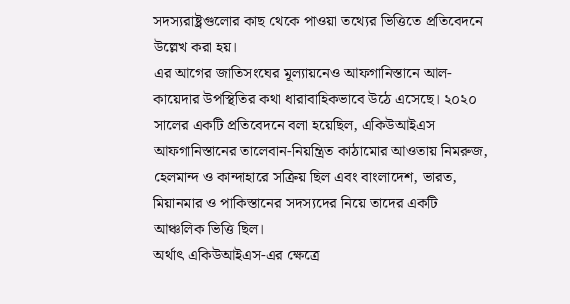সদস্যরাষ্ট্রগুলোর কাছ থেকে পাওয়া তথ্যের ভিত্তিতে প্রতিবেদনে উল্লেখ করা হয়।
এর আগের জাতিসংঘের মূল্যায়নেও আফগানিস্তানে আল-কায়েদার উপস্থিতির কথা ধারাবাহিকভাবে উঠে এসেছে। ২০২০ সালের একটি প্রতিবেদনে বলা হয়েছিল, একিউআইএস আফগানিস্তানের তালেবান-নিয়ন্ত্রিত কাঠামোর আওতায় নিমরুজ, হেলমান্দ ও কান্দাহারে সক্রিয় ছিল এবং বাংলাদেশ, ভারত, মিয়ানমার ও পাকিস্তানের সদস্যদের নিয়ে তাদের একটি আঞ্চলিক ভিত্তি ছিল।
অর্থাৎ একিউআইএস-এর ক্ষেত্রে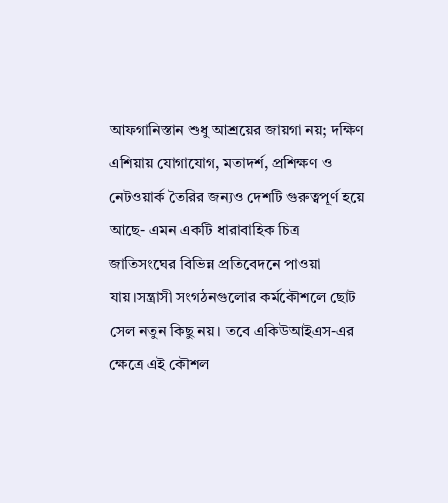আফগানিস্তান শুধু আশ্রয়ের জায়গা নয়; দক্ষিণ এশিয়ায় যোগাযোগ, মতাদর্শ, প্রশিক্ষণ ও নেটওয়ার্ক তৈরির জন্যও দেশটি গুরুত্বপূর্ণ হয়ে আছে- এমন একটি ধারাবাহিক চিত্র জাতিসংঘের বিভিন্ন প্রতিবেদনে পাওয়া যায়।সন্ত্রাসী সংগঠনগুলোর কর্মকৌশলে ছোট সেল নতুন কিছু নয়। তবে একিউআইএস-এর ক্ষেত্রে এই কৌশল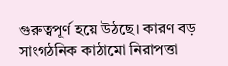গুরুত্বপূর্ণ হয়ে উঠছে। কারণ বড় সাংগঠনিক কাঠামো নিরাপত্তা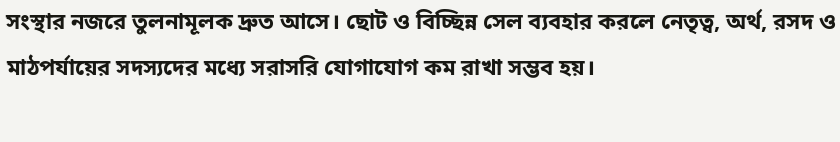সংস্থার নজরে তুলনামূলক দ্রুত আসে। ছোট ও বিচ্ছিন্ন সেল ব্যবহার করলে নেতৃত্ব, অর্থ, রসদ ও মাঠপর্যায়ের সদস্যদের মধ্যে সরাসরি যোগাযোগ কম রাখা সম্ভব হয়।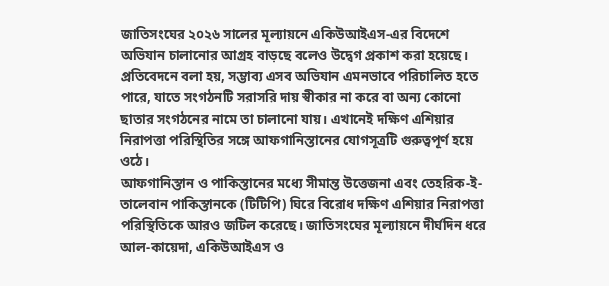জাতিসংঘের ২০২৬ সালের মূল্যায়নে একিউআইএস-এর বিদেশে অভিযান চালানোর আগ্রহ বাড়ছে বলেও উদ্বেগ প্রকাশ করা হয়েছে। প্রতিবেদনে বলা হয়, সম্ভাব্য এসব অভিযান এমনভাবে পরিচালিত হতে পারে, যাতে সংগঠনটি সরাসরি দায় স্বীকার না করে বা অন্য কোনো ছাতার সংগঠনের নামে তা চালানো যায়। এখানেই দক্ষিণ এশিয়ার নিরাপত্তা পরিস্থিতির সঙ্গে আফগানিস্তানের যোগসূত্রটি গুরুত্বপূর্ণ হয়ে ওঠে।
আফগানিস্তান ও পাকিস্তানের মধ্যে সীমান্ত উত্তেজনা এবং তেহরিক-ই-তালেবান পাকিস্তানকে (টিটিপি) ঘিরে বিরোধ দক্ষিণ এশিয়ার নিরাপত্তা পরিস্থিতিকে আরও জটিল করেছে। জাতিসংঘের মূল্যায়নে দীর্ঘদিন ধরে আল-কায়েদা, একিউআইএস ও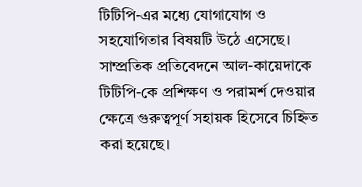টিটিপি-এর মধ্যে যোগাযোগ ও সহযোগিতার বিষয়টি উঠে এসেছে। সাম্প্রতিক প্রতিবেদনে আল-কায়েদাকে টিটিপি-কে প্রশিক্ষণ ও পরামর্শ দেওয়ার ক্ষেত্রে গুরুত্বপূর্ণ সহায়ক হিসেবে চিহ্নিত করা হয়েছে।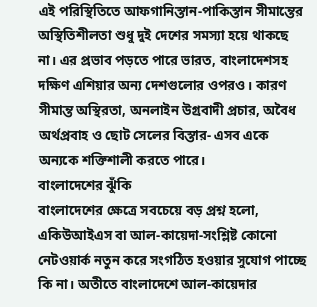এই পরিস্থিতিতে আফগানিস্তান-পাকিস্তান সীমান্তের অস্থিতিশীলতা শুধু দুই দেশের সমস্যা হয়ে থাকছে না। এর প্রভাব পড়তে পারে ভারত, বাংলাদেশসহ দক্ষিণ এশিয়ার অন্য দেশগুলোর ওপরও। কারণ সীমান্ত অস্থিরতা, অনলাইন উগ্রবাদী প্রচার, অবৈধ অর্থপ্রবাহ ও ছোট সেলের বিস্তার- এসব একে অন্যকে শক্তিশালী করতে পারে।
বাংলাদেশের ঝুঁকি
বাংলাদেশের ক্ষেত্রে সবচেয়ে বড় প্রশ্ন হলো, একিউআইএস বা আল-কায়েদা-সংশ্লিষ্ট কোনো নেটওয়ার্ক নতুন করে সংগঠিত হওয়ার সুযোগ পাচ্ছে কি না। অতীতে বাংলাদেশে আল-কায়েদার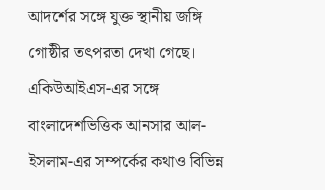আদর্শের সঙ্গে যুক্ত স্থানীয় জঙ্গি গোষ্ঠীর তৎপরতা দেখা গেছে। একিউআইএস-এর সঙ্গে বাংলাদেশভিত্তিক আনসার আল-ইসলাম-এর সম্পর্কের কথাও বিভিন্ন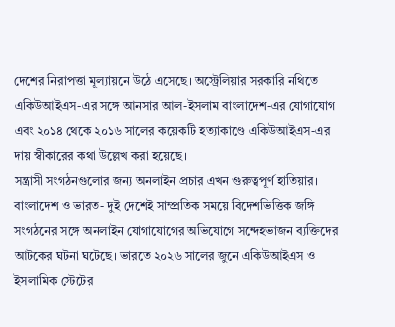দেশের নিরাপত্তা মূল্যায়নে উঠে এসেছে। অস্ট্রেলিয়ার সরকারি নথিতে একিউআইএস-এর সঙ্গে আনসার আল-ইসলাম বাংলাদেশ-এর যোগাযোগ এবং ২০১৪ থেকে ২০১৬ সালের কয়েকটি হত্যাকাণ্ডে একিউআইএস-এর দায় স্বীকারের কথা উল্লেখ করা হয়েছে।
সন্ত্রাসী সংগঠনগুলোর জন্য অনলাইন প্রচার এখন গুরুত্বপূর্ণ হাতিয়ার। বাংলাদেশ ও ভারত- দুই দেশেই সাম্প্রতিক সময়ে বিদেশভিত্তিক জঙ্গি সংগঠনের সঙ্গে অনলাইন যোগাযোগের অভিযোগে সন্দেহভাজন ব্যক্তিদের আটকের ঘটনা ঘটেছে। ভারতে ২০২৬ সালের জুনে একিউআইএস ও ইসলামিক স্টেটের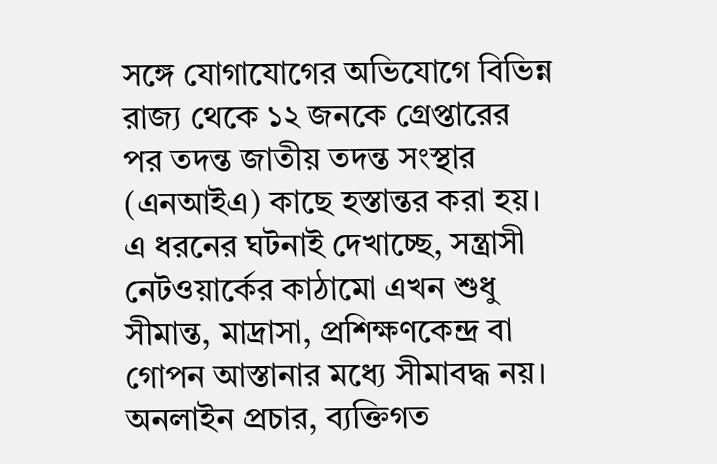সঙ্গে যোগাযোগের অভিযোগে বিভিন্ন রাজ্য থেকে ১২ জনকে গ্রেপ্তারের পর তদন্ত জাতীয় তদন্ত সংস্থার (এনআইএ) কাছে হস্তান্তর করা হয়।
এ ধরনের ঘটনাই দেখাচ্ছে, সন্ত্রাসী নেটওয়ার্কের কাঠামো এখন শুধু সীমান্ত, মাদ্রাসা, প্রশিক্ষণকেন্দ্র বা গোপন আস্তানার মধ্যে সীমাবদ্ধ নয়। অনলাইন প্রচার, ব্যক্তিগত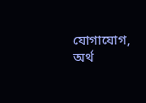যোগাযোগ, অর্থ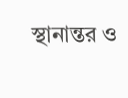স্থানান্তর ও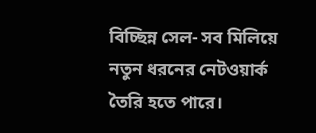বিচ্ছিন্ন সেল- সব মিলিয়ে নতুন ধরনের নেটওয়ার্ক তৈরি হতে পারে।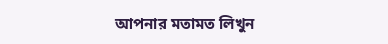আপনার মতামত লিখুন